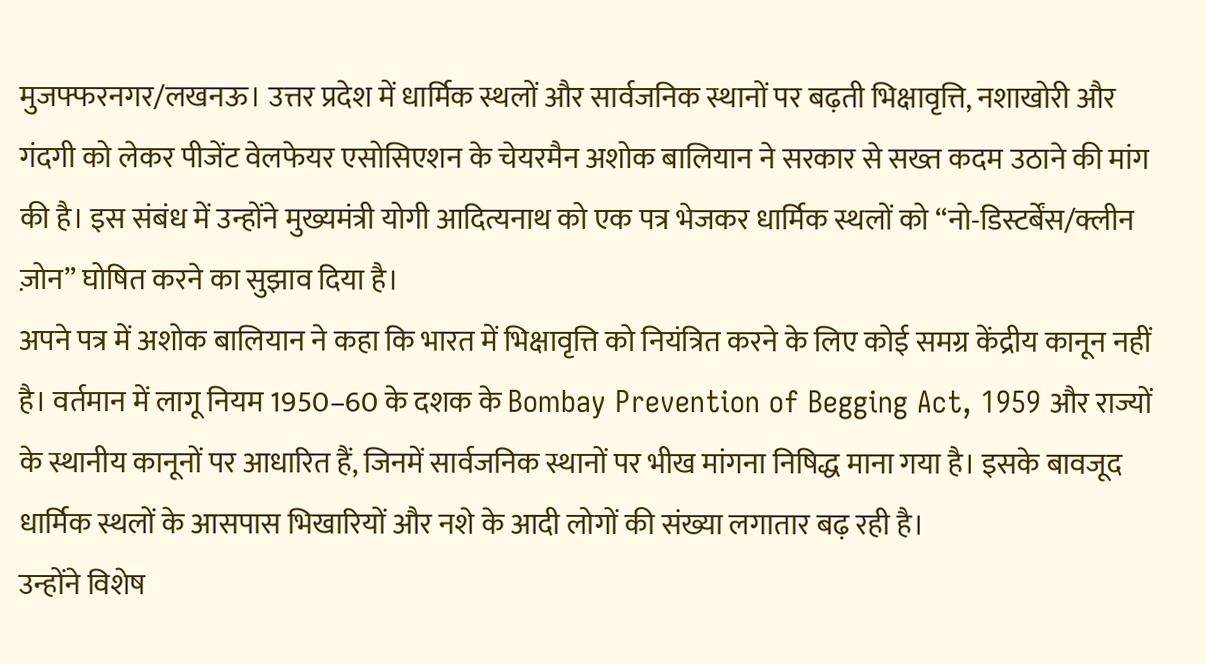मुजफ्फरनगर/लखनऊ। उत्तर प्रदेश में धार्मिक स्थलों और सार्वजनिक स्थानों पर बढ़ती भिक्षावृत्ति, नशाखोरी और गंदगी को लेकर पीजेंट वेलफेयर एसोसिएशन के चेयरमैन अशोक बालियान ने सरकार से सख्त कदम उठाने की मांग की है। इस संबंध में उन्होंने मुख्यमंत्री योगी आदित्यनाथ को एक पत्र भेजकर धार्मिक स्थलों को “नो-डिस्टर्बेंस/क्लीन ज़ोन” घोषित करने का सुझाव दिया है।
अपने पत्र में अशोक बालियान ने कहा कि भारत में भिक्षावृत्ति को नियंत्रित करने के लिए कोई समग्र केंद्रीय कानून नहीं है। वर्तमान में लागू नियम 1950–60 के दशक के Bombay Prevention of Begging Act, 1959 और राज्यों के स्थानीय कानूनों पर आधारित हैं, जिनमें सार्वजनिक स्थानों पर भीख मांगना निषिद्ध माना गया है। इसके बावजूद धार्मिक स्थलों के आसपास भिखारियों और नशे के आदी लोगों की संख्या लगातार बढ़ रही है।
उन्होंने विशेष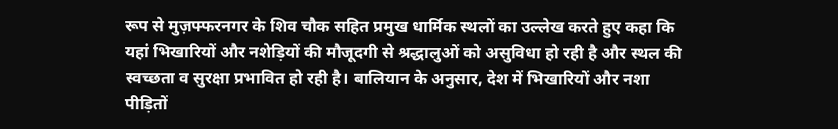रूप से मुज़फ्फरनगर के शिव चौक सहित प्रमुख धार्मिक स्थलों का उल्लेख करते हुए कहा कि यहां भिखारियों और नशेड़ियों की मौजूदगी से श्रद्धालुओं को असुविधा हो रही है और स्थल की स्वच्छता व सुरक्षा प्रभावित हो रही है। बालियान के अनुसार, देश में भिखारियों और नशा पीड़ितों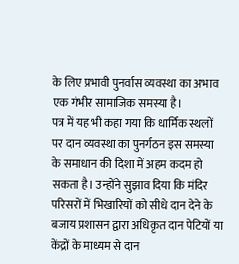के लिए प्रभावी पुनर्वास व्यवस्था का अभाव एक गंभीर सामाजिक समस्या है।
पत्र में यह भी कहा गया कि धार्मिक स्थलों पर दान व्यवस्था का पुनर्गठन इस समस्या के समाधान की दिशा में अहम कदम हो सकता है। उन्होंने सुझाव दिया कि मंदिर परिसरों में भिखारियों को सीधे दान देने के बजाय प्रशासन द्वारा अधिकृत दान पेटियों या केंद्रों के माध्यम से दान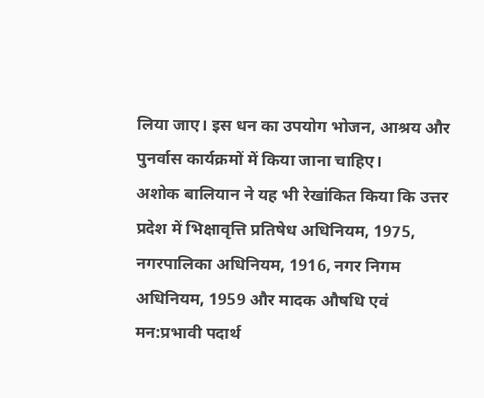लिया जाए। इस धन का उपयोग भोजन, आश्रय और पुनर्वास कार्यक्रमों में किया जाना चाहिए।
अशोक बालियान ने यह भी रेखांकित किया कि उत्तर प्रदेश में भिक्षावृत्ति प्रतिषेध अधिनियम, 1975, नगरपालिका अधिनियम, 1916, नगर निगम अधिनियम, 1959 और मादक औषधि एवं मन:प्रभावी पदार्थ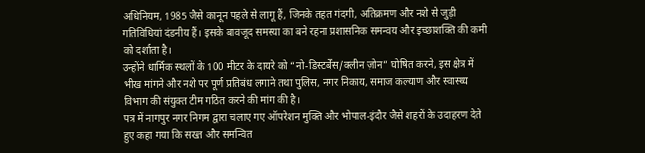अधिनियम, 1985 जैसे कानून पहले से लागू हैं, जिनके तहत गंदगी, अतिक्रमण और नशे से जुड़ी गतिविधियां दंडनीय हैं। इसके बावजूद समस्या का बने रहना प्रशासनिक समन्वय और इच्छाशक्ति की कमी को दर्शाता है।
उन्होंने धार्मिक स्थलों के 100 मीटर के दायरे को “नो-डिस्टर्बेंस/क्लीन ज़ोन” घोषित करने, इस क्षेत्र में भीख मांगने और नशे पर पूर्ण प्रतिबंध लगाने तथा पुलिस, नगर निकाय, समाज कल्याण और स्वास्थ्य विभाग की संयुक्त टीम गठित करने की मांग की है।
पत्र में नागपुर नगर निगम द्वारा चलाए गए ऑपरेशन मुक्ति और भोपाल-इंदौर जैसे शहरों के उदाहरण देते हुए कहा गया कि सख्त और समन्वित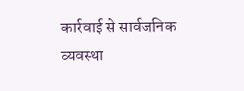कार्रवाई से सार्वजनिक व्यवस्था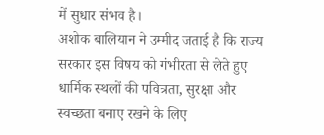में सुधार संभव है।
अशोक बालियान ने उम्मीद जताई है कि राज्य सरकार इस विषय को गंभीरता से लेते हुए धार्मिक स्थलों की पवित्रता, सुरक्षा और स्वच्छता बनाए रखने के लिए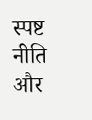स्पष्ट नीति और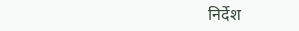निर्देश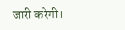जारी करेगी।